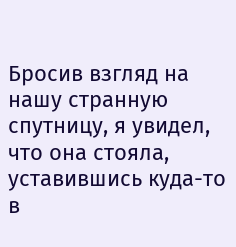Бросив взгляд на нашу странную спутницу, я увидел, что она стояла, уставившись куда-то в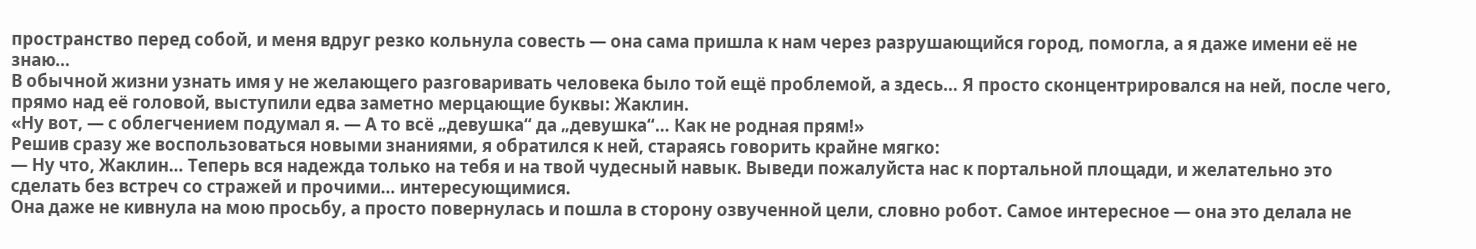пространство перед собой, и меня вдруг резко кольнула совесть — она сама пришла к нам через разрушающийся город, помогла, а я даже имени её не знаю…
В обычной жизни узнать имя у не желающего разговаривать человека было той ещё проблемой, а здесь… Я просто сконцентрировался на ней, после чего, прямо над её головой, выступили едва заметно мерцающие буквы: Жаклин.
«Ну вот, — с облегчением подумал я. — А то всё „девушка“ да „девушка“… Как не родная прям!»
Решив сразу же воспользоваться новыми знаниями, я обратился к ней, стараясь говорить крайне мягко:
— Ну что, Жаклин… Теперь вся надежда только на тебя и на твой чудесный навык. Выведи пожалуйста нас к портальной площади, и желательно это сделать без встреч со стражей и прочими… интересующимися.
Она даже не кивнула на мою просьбу, а просто повернулась и пошла в сторону озвученной цели, словно робот. Самое интересное — она это делала не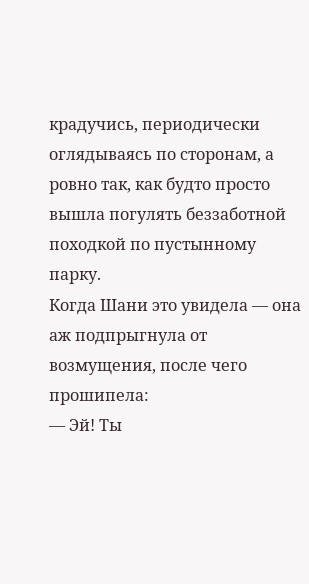крадучись, периодически оглядываясь по сторонам, а ровно так, как будто просто вышла погулять беззаботной походкой по пустынному парку.
Когда Шани это увидела — она аж подпрыгнула от возмущения, после чего прошипела:
— Эй! Ты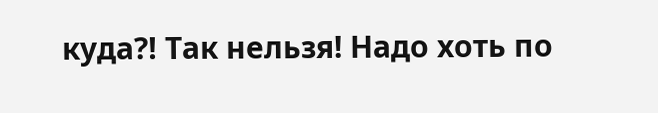куда⁈ Так нельзя! Надо хоть по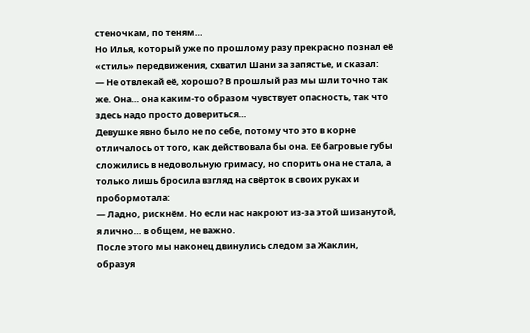стеночкам, по теням…
Но Илья, который уже по прошлому разу прекрасно познал её «стиль» передвижения, схватил Шани за запястье, и сказал:
— Не отвлекай её, хорошо? В прошлый раз мы шли точно так же. Она… она каким-то образом чувствует опасность, так что здесь надо просто довериться…
Девушке явно было не по себе, потому что это в корне отличалось от того, как действовала бы она. Её багровые губы сложились в недовольную гримасу, но спорить она не стала, а только лишь бросила взгляд на свёрток в своих руках и пробормотала:
— Ладно, рискнём. Но если нас накроют из-за этой шизанутой, я лично… в общем, не важно.
После этого мы наконец двинулись следом за Жаклин, образуя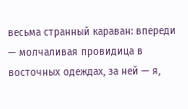весьма странный караван: впереди — молчаливая провидица в восточных одеждах, за ней — я,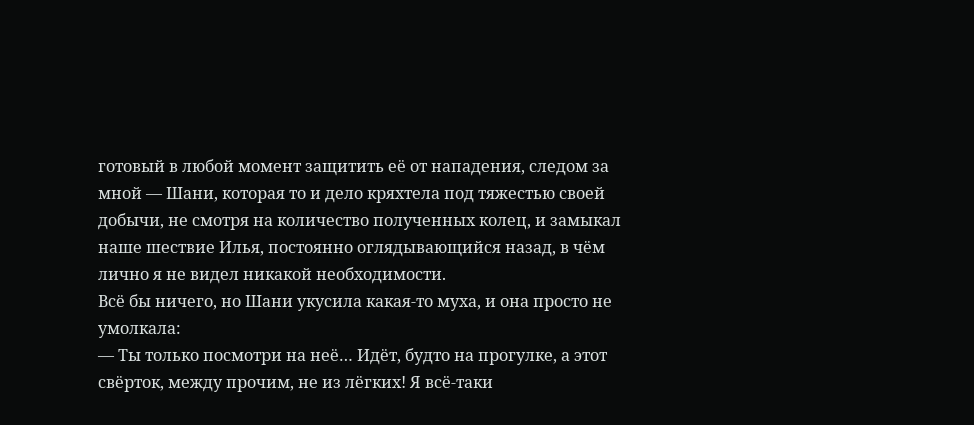готовый в любой момент защитить её от нападения, следом за мной — Шани, которая то и дело кряхтела под тяжестью своей добычи, не смотря на количество полученных колец, и замыкал наше шествие Илья, постоянно оглядывающийся назад, в чём лично я не видел никакой необходимости.
Всё бы ничего, но Шани укусила какая-то муха, и она просто не умолкала:
— Ты только посмотри на неё… Идёт, будто на прогулке, а этот свёрток, между прочим, не из лёгких! Я всё-таки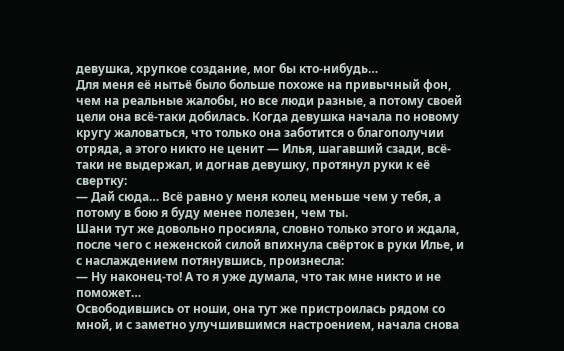девушка, хрупкое создание, мог бы кто-нибудь…
Для меня её нытьё было больше похоже на привычный фон, чем на реальные жалобы, но все люди разные, а потому своей цели она всё-таки добилась. Когда девушка начала по новому кругу жаловаться, что только она заботится о благополучии отряда, а этого никто не ценит — Илья, шагавший сзади, всё-таки не выдержал, и догнав девушку, протянул руки к её свертку:
— Дай сюда… Всё равно у меня колец меньше чем у тебя, а потому в бою я буду менее полезен, чем ты.
Шани тут же довольно просияла, словно только этого и ждала, после чего с неженской силой впихнула свёрток в руки Илье, и с наслаждением потянувшись, произнесла:
— Ну наконец-то! А то я уже думала, что так мне никто и не поможет…
Освободившись от ноши, она тут же пристроилась рядом со мной, и с заметно улучшившимся настроением, начала снова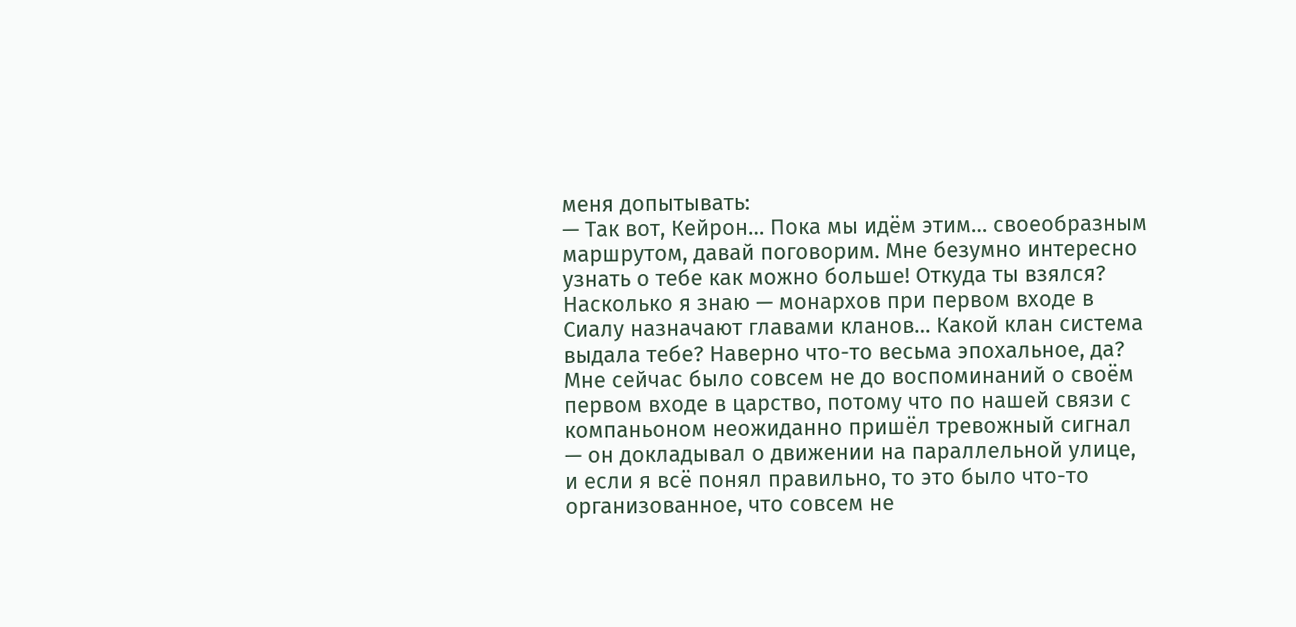меня допытывать:
— Так вот, Кейрон… Пока мы идём этим… своеобразным маршрутом, давай поговорим. Мне безумно интересно узнать о тебе как можно больше! Откуда ты взялся? Насколько я знаю — монархов при первом входе в Сиалу назначают главами кланов… Какой клан система выдала тебе? Наверно что-то весьма эпохальное, да?
Мне сейчас было совсем не до воспоминаний о своём первом входе в царство, потому что по нашей связи с компаньоном неожиданно пришёл тревожный сигнал — он докладывал о движении на параллельной улице, и если я всё понял правильно, то это было что-то организованное, что совсем не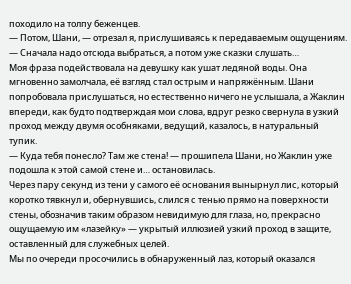походило на толпу беженцев.
— Потом, Шани, — отрезал я, прислушиваясь к передаваемым ощущениям. — Сначала надо отсюда выбраться, а потом уже сказки слушать…
Моя фраза подействовала на девушку как ушат ледяной воды. Она мгновенно замолчала, её взгляд стал острым и напряжённым. Шани попробовала прислушаться, но естественно ничего не услышала, а Жаклин впереди, как будто подтверждая мои слова, вдруг резко свернула в узкий проход между двумя особняками, ведущий, казалось, в натуральный тупик.
— Куда тебя понесло? Там же стена! — прошипела Шани, но Жаклин уже подошла к этой самой стене и… остановилась.
Через пару секунд из тени у самого её основания вынырнул лис, который коротко тявкнул и, обернувшись, слился с тенью прямо на поверхности стены, обозначив таким образом невидимую для глаза, но, прекрасно ощущаемую им «лазейку» — укрытый иллюзией узкий проход в защите, оставленный для служебных целей.
Мы по очереди просочились в обнаруженный лаз, который оказался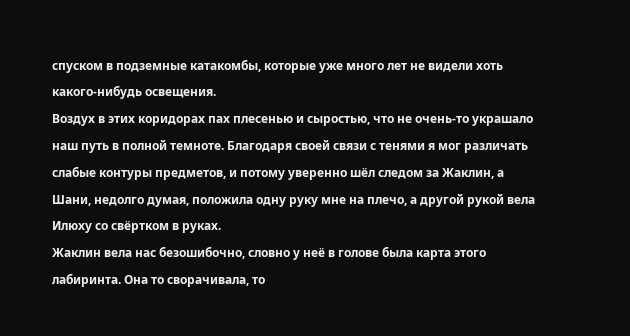спуском в подземные катакомбы, которые уже много лет не видели хоть какого-нибудь освещения.
Воздух в этих коридорах пах плесенью и сыростью, что не очень-то украшало наш путь в полной темноте. Благодаря своей связи с тенями я мог различать слабые контуры предметов, и потому уверенно шёл следом за Жаклин, а Шани, недолго думая, положила одну руку мне на плечо, а другой рукой вела Илюху со свёртком в руках.
Жаклин вела нас безошибочно, словно у неё в голове была карта этого лабиринта. Она то сворачивала, то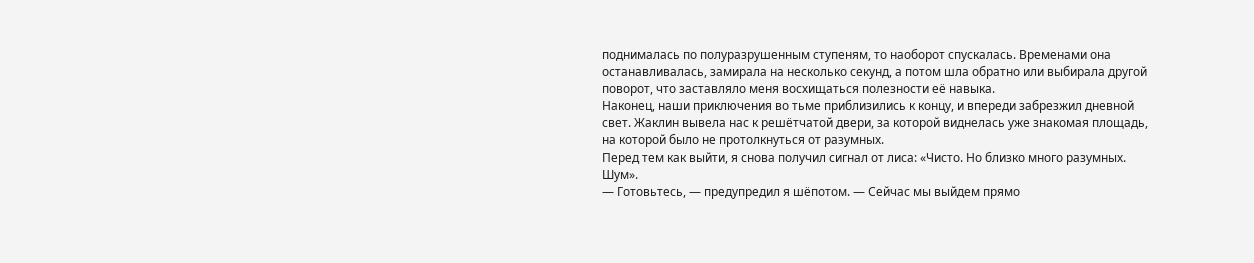поднималась по полуразрушенным ступеням, то наоборот спускалась. Временами она останавливалась, замирала на несколько секунд, а потом шла обратно или выбирала другой поворот, что заставляло меня восхищаться полезности её навыка.
Наконец, наши приключения во тьме приблизились к концу, и впереди забрезжил дневной свет. Жаклин вывела нас к решётчатой двери, за которой виднелась уже знакомая площадь, на которой было не протолкнуться от разумных.
Перед тем как выйти, я снова получил сигнал от лиса: «Чисто. Но близко много разумных. Шум».
— Готовьтесь, — предупредил я шёпотом. — Сейчас мы выйдем прямо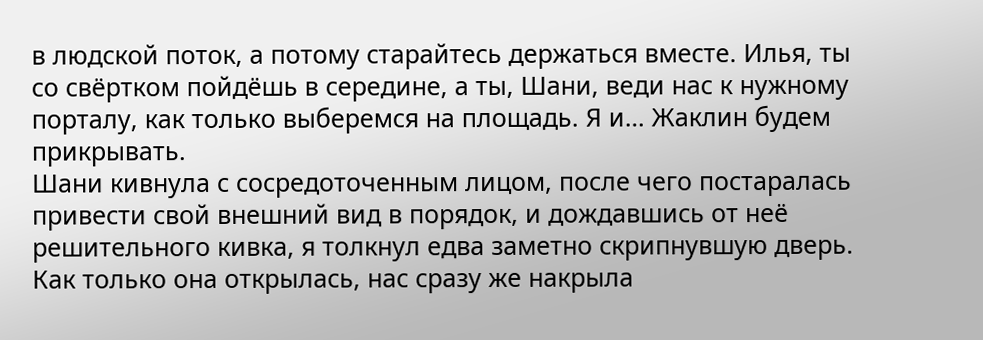в людской поток, а потому старайтесь держаться вместе. Илья, ты со свёртком пойдёшь в середине, а ты, Шани, веди нас к нужному порталу, как только выберемся на площадь. Я и… Жаклин будем прикрывать.
Шани кивнула с сосредоточенным лицом, после чего постаралась привести свой внешний вид в порядок, и дождавшись от неё решительного кивка, я толкнул едва заметно скрипнувшую дверь.
Как только она открылась, нас сразу же накрыла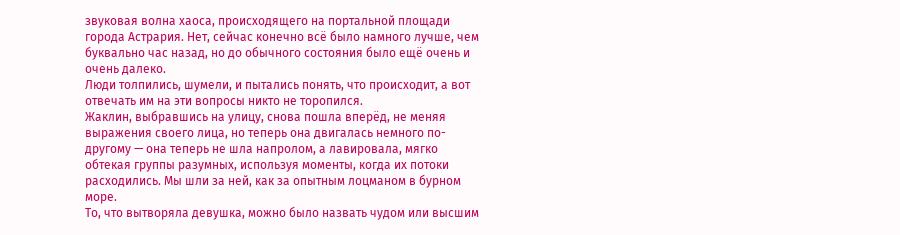звуковая волна хаоса, происходящего на портальной площади города Астрария. Нет, сейчас конечно всё было намного лучше, чем буквально час назад, но до обычного состояния было ещё очень и очень далеко.
Люди толпились, шумели, и пытались понять, что происходит, а вот отвечать им на эти вопросы никто не торопился.
Жаклин, выбравшись на улицу, снова пошла вперёд, не меняя выражения своего лица, но теперь она двигалась немного по-другому — она теперь не шла напролом, а лавировала, мягко обтекая группы разумных, используя моменты, когда их потоки расходились. Мы шли за ней, как за опытным лоцманом в бурном море.
То, что вытворяла девушка, можно было назвать чудом или высшим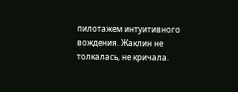пилотажем интуитивного вождения. Жаклин не толкалась, не кричала.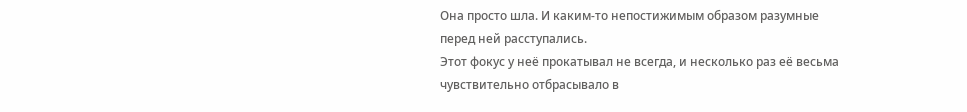Она просто шла. И каким-то непостижимым образом разумные перед ней расступались.
Этот фокус у неё прокатывал не всегда, и несколько раз её весьма чувствительно отбрасывало в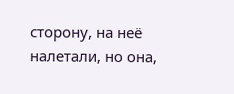сторону, на неё налетали, но она,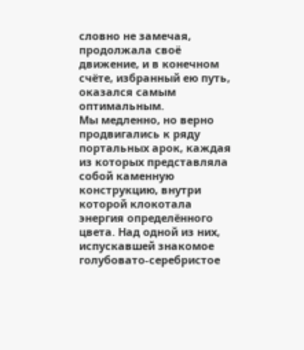словно не замечая, продолжала своё движение, и в конечном счёте, избранный ею путь, оказался самым оптимальным.
Мы медленно, но верно продвигались к ряду портальных арок, каждая из которых представляла собой каменную конструкцию, внутри которой клокотала энергия определённого цвета. Над одной из них, испускавшей знакомое голубовато-серебристое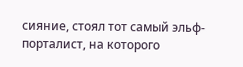сияние, стоял тот самый эльф-порталист, на которого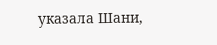указала Шани,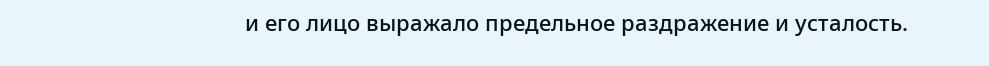и его лицо выражало предельное раздражение и усталость.